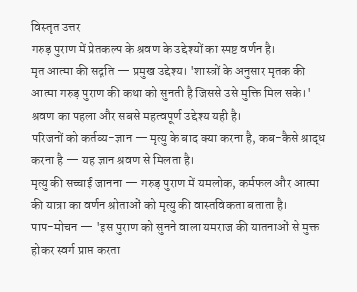विस्तृत उत्तर
गरुड़ पुराण में प्रेतकल्प के श्रवण के उद्देश्यों का स्पष्ट वर्णन है।
मृत आत्मा की सद्गति — प्रमुख उद्देश्य। 'शास्त्रों के अनुसार मृतक की आत्मा गरुड़ पुराण की कथा को सुनती है जिससे उसे मुक्ति मिल सके।' श्रवण का पहला और सबसे महत्वपूर्ण उद्देश्य यही है।
परिजनों को कर्तव्य-ज्ञान — मृत्यु के बाद क्या करना है, कब-कैसे श्राद्ध करना है — यह ज्ञान श्रवण से मिलता है।
मृत्यु की सच्चाई जानना — गरुड़ पुराण में यमलोक, कर्मफल और आत्मा की यात्रा का वर्णन श्रोताओं को मृत्यु की वास्तविकता बताता है।
पाप-मोचन — 'इस पुराण को सुनने वाला यमराज की यातनाओं से मुक्त होकर स्वर्ग प्राप्त करता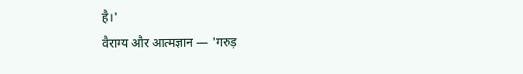है।'
वैराग्य और आत्मज्ञान — 'गरुड़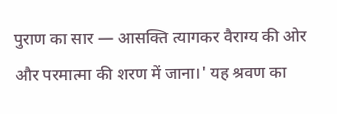पुराण का सार — आसक्ति त्यागकर वैराग्य की ओर और परमात्मा की शरण में जाना।' यह श्रवण का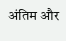अंतिम और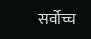सर्वोच्च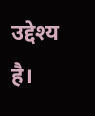उद्देश्य है।